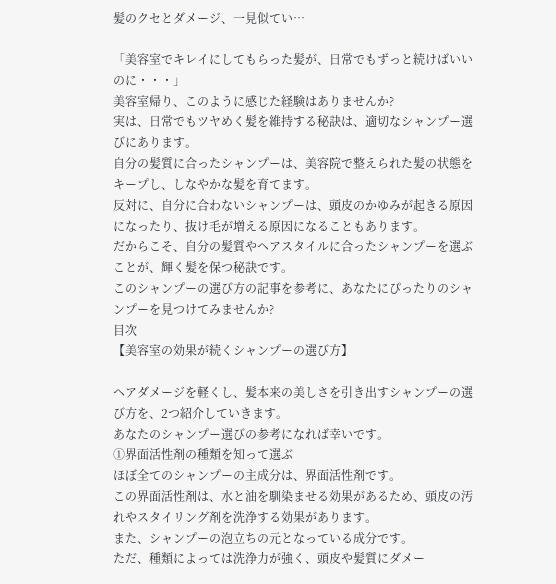髪のクセとダメージ、一見似てい…

「美容室でキレイにしてもらった髪が、日常でもずっと続けばいいのに・・・」
美容室帰り、このように感じた経験はありませんか?
実は、日常でもツヤめく髪を維持する秘訣は、適切なシャンプー選びにあります。
自分の髪質に合ったシャンプーは、美容院で整えられた髪の状態をキープし、しなやかな髪を育てます。
反対に、自分に合わないシャンプーは、頭皮のかゆみが起きる原因になったり、抜け毛が増える原因になることもあります。
だからこそ、自分の髪質やヘアスタイルに合ったシャンプーを選ぶことが、輝く髪を保つ秘訣です。
このシャンプーの選び方の記事を参考に、あなたにぴったりのシャンプーを見つけてみませんか?
目次
【美容室の効果が続くシャンプーの選び方】

ヘアダメージを軽くし、髪本来の美しさを引き出すシャンプーの選び方を、2つ紹介していきます。
あなたのシャンプー選びの参考になれば幸いです。
①界面活性剤の種類を知って選ぶ
ほぼ全てのシャンプーの主成分は、界面活性剤です。
この界面活性剤は、水と油を馴染ませる効果があるため、頭皮の汚れやスタイリング剤を洗浄する効果があります。
また、シャンプーの泡立ちの元となっている成分です。
ただ、種類によっては洗浄力が強く、頭皮や髪質にダメー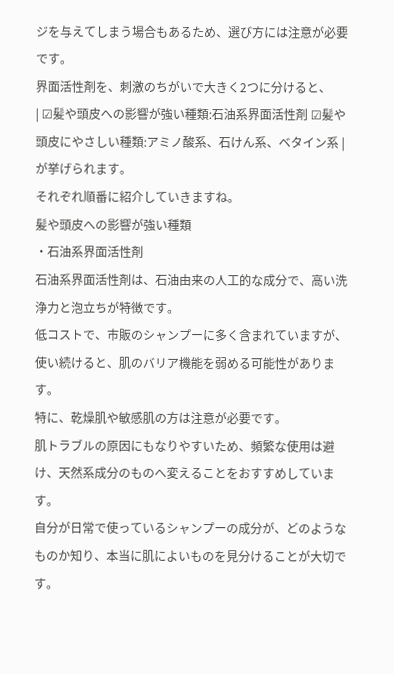ジを与えてしまう場合もあるため、選び方には注意が必要です。
界面活性剤を、刺激のちがいで大きく2つに分けると、
| ☑髪や頭皮への影響が強い種類:石油系界面活性剤 ☑髪や頭皮にやさしい種類:アミノ酸系、石けん系、ベタイン系 |
が挙げられます。
それぞれ順番に紹介していきますね。
髪や頭皮への影響が強い種類
・石油系界面活性剤
石油系界面活性剤は、石油由来の人工的な成分で、高い洗浄力と泡立ちが特徴です。
低コストで、市販のシャンプーに多く含まれていますが、使い続けると、肌のバリア機能を弱める可能性があります。
特に、乾燥肌や敏感肌の方は注意が必要です。
肌トラブルの原因にもなりやすいため、頻繁な使用は避け、天然系成分のものへ変えることをおすすめしています。
自分が日常で使っているシャンプーの成分が、どのようなものか知り、本当に肌によいものを見分けることが大切です。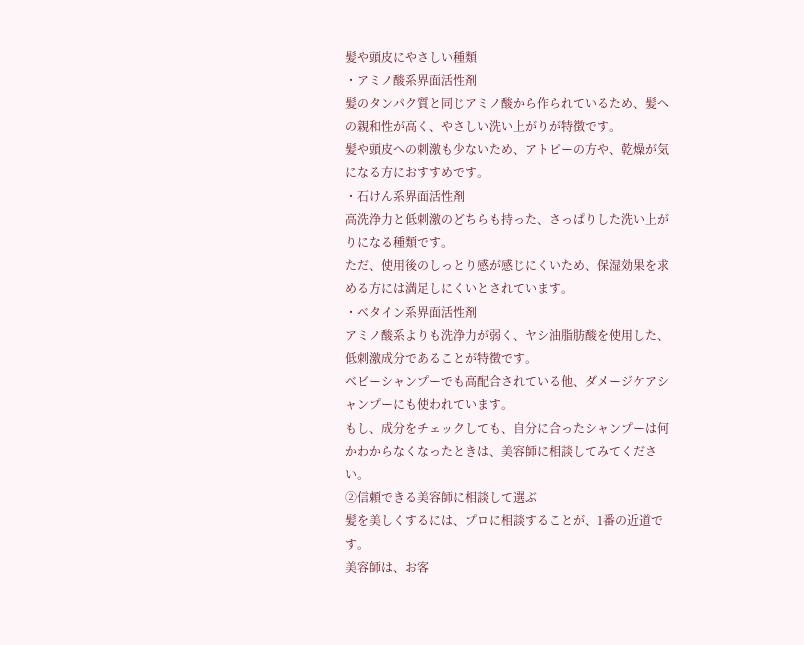髪や頭皮にやさしい種類
・アミノ酸系界面活性剤
髪のタンパク質と同じアミノ酸から作られているため、髪への親和性が高く、やさしい洗い上がりが特徴です。
髪や頭皮への刺激も少ないため、アトピーの方や、乾燥が気になる方におすすめです。
・石けん系界面活性剤
高洗浄力と低刺激のどちらも持った、さっぱりした洗い上がりになる種類です。
ただ、使用後のしっとり感が感じにくいため、保湿効果を求める方には満足しにくいとされています。
・ベタイン系界面活性剤
アミノ酸系よりも洗浄力が弱く、ヤシ油脂肪酸を使用した、低刺激成分であることが特徴です。
ベビーシャンプーでも高配合されている他、ダメージケアシャンプーにも使われています。
もし、成分をチェックしても、自分に合ったシャンプーは何かわからなくなったときは、美容師に相談してみてください。
②信頼できる美容師に相談して選ぶ
髪を美しくするには、プロに相談することが、1番の近道です。
美容師は、お客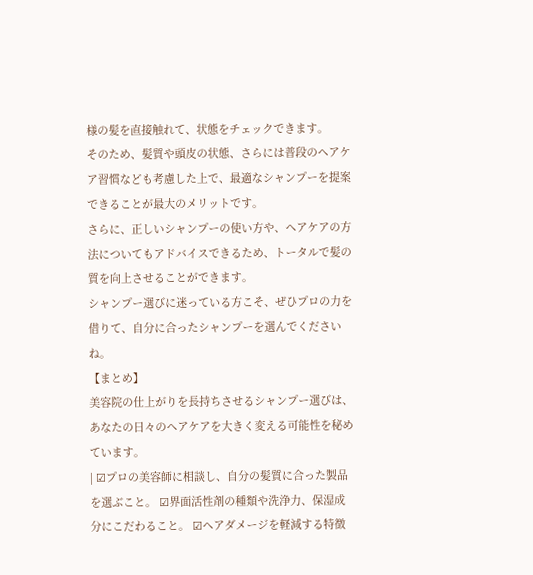様の髪を直接触れて、状態をチェックできます。
そのため、髪質や頭皮の状態、さらには普段のヘアケア習慣なども考慮した上で、最適なシャンプーを提案できることが最大のメリットです。
さらに、正しいシャンプーの使い方や、ヘアケアの方法についてもアドバイスできるため、トータルで髪の質を向上させることができます。
シャンプー選びに迷っている方こそ、ぜひプロの力を借りて、自分に合ったシャンプーを選んでくださいね。
【まとめ】
美容院の仕上がりを長持ちさせるシャンプー選びは、あなたの日々のヘアケアを大きく変える可能性を秘めています。
| ☑プロの美容師に相談し、自分の髪質に合った製品を選ぶこと。 ☑界面活性剤の種類や洗浄力、保湿成分にこだわること。 ☑ヘアダメージを軽減する特徴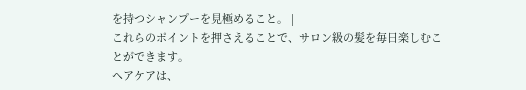を持つシャンプーを見極めること。 |
これらのポイントを押さえることで、サロン級の髪を毎日楽しむことができます。
ヘアケアは、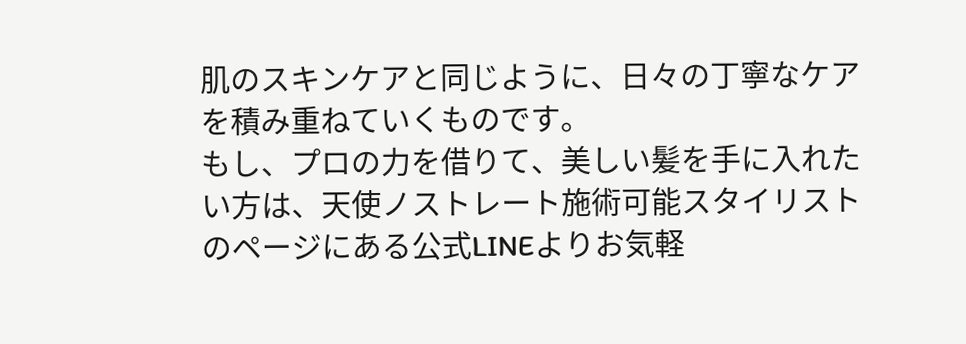肌のスキンケアと同じように、日々の丁寧なケアを積み重ねていくものです。
もし、プロの力を借りて、美しい髪を手に入れたい方は、天使ノストレート施術可能スタイリストのページにある公式LINEよりお気軽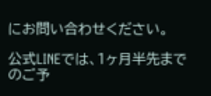にお問い合わせください。

公式LINEでは、1ヶ月半先までのご予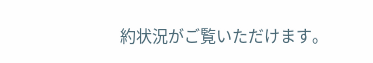約状況がご覧いただけます。